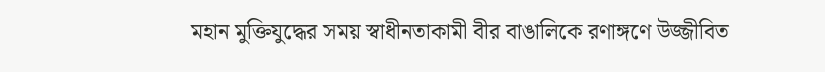মহান মুক্তিযুদ্ধের সময় স্বাধীনতাকামী বীর বাঙালিকে রণাঙ্গণে উজ্জীবিত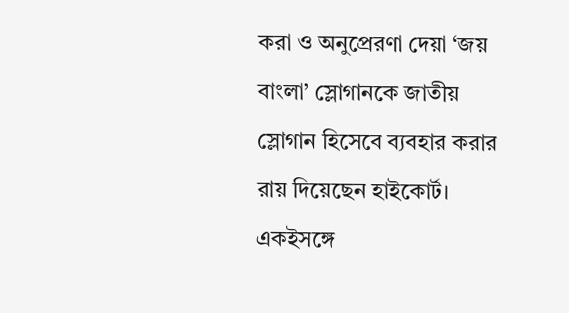করা ও অনুপ্রেরণা দেয়া ‘জয় বাংলা’ স্লোগানকে জাতীয় স্লোগান হিসেবে ব্যবহার করার রায় দিয়েছেন হাইকোর্ট। একইসঙ্গে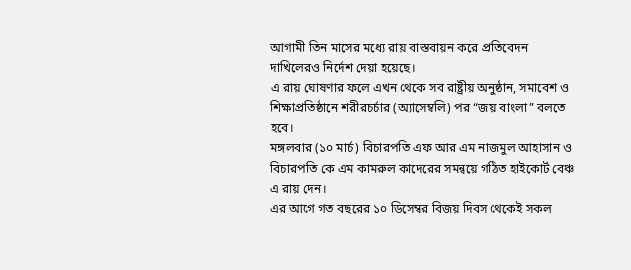আগামী তিন মাসের মধ্যে রায় বাস্তবায়ন করে প্রতিবেদন দাখিলেরও নির্দেশ দেয়া হয়েছে।
এ রায় ঘোষণার ফলে এখন থেকে সব রাষ্ট্রীয় অনুষ্ঠান, সমাবেশ ও শিক্ষাপ্রতিষ্ঠানে শরীরচর্চার (অ্যাসেম্বলি) পর “জয় বাংলা” বলতে হবে।
মঙ্গলবার (১০ মার্চ) বিচারপতি এফ আর এম নাজমুল আহাসান ও বিচারপতি কে এম কামরুল কাদেরের সমন্বয়ে গঠিত হাইকোর্ট বেঞ্চ এ রায় দেন।
এর আগে গত বছরের ১০ ডিসেম্বর বিজয় দিবস থেকেই সকল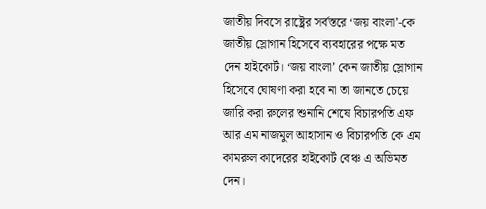জাতীয় দিবসে রাষ্ট্রের সর্বস্তরে ‘জয় বাংলা’-কে জাতীয় স্লোগান হিসেবে ব্যবহারের পক্ষে মত দেন হাইকোর্ট। ‘জয় বাংলা’ কেন জাতীয় স্লোগান হিসেবে ঘোষণা করা হবে না তা জানতে চেয়ে জারি করা রুলের শুনানি শেষে বিচারপতি এফ আর এম নাজমুল আহাসান ও বিচারপতি কে এম কামরুল কাদেরের হাইকোর্ট বেঞ্চ এ অভিমত দেন।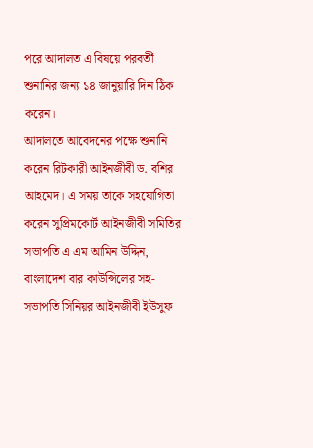পরে আদালত এ বিষয়ে পরবর্তী শুনানির জন্য ১৪ জানুয়ারি দিন ঠিক করেন।
আদালতে আবেদনের পক্ষে শুনানি করেন রিটকারী আইনজীবী ড. বশির আহমেদ। এ সময় তাকে সহযোগিতা করেন সুপ্রিমকোর্ট আইনজীবী সমিতির সভাপতি এ এম আমিন উদ্দিন, বাংলাদেশ বার কাউন্সিলের সহ-সভাপতি সিনিয়র আইনজীবী ইউসুফ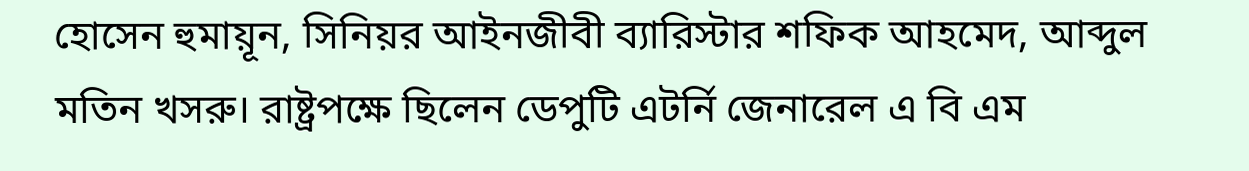হোসেন হুমায়ূন, সিনিয়র আইনজীবী ব্যারিস্টার শফিক আহমেদ, আব্দুল মতিন খসরু। রাষ্ট্রপক্ষে ছিলেন ডেপুটি এটর্নি জেনারেল এ বি এম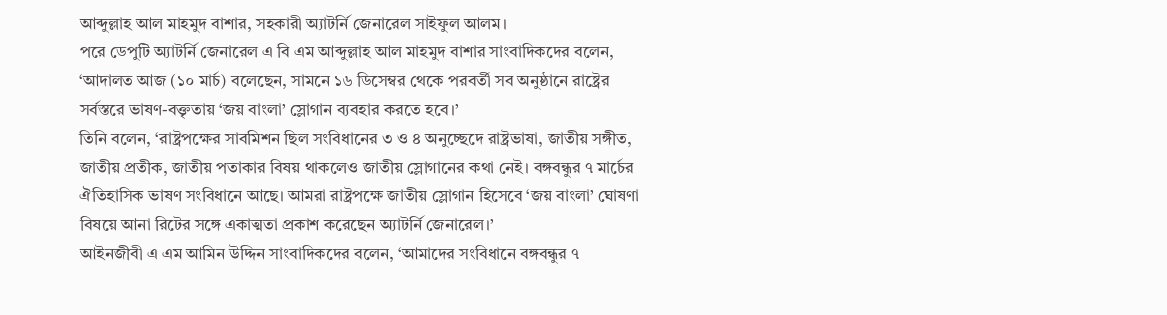আব্দুল্লাহ আল মাহমুদ বাশার, সহকারী অ্যাটর্নি জেনারেল সাইফুল আলম।
পরে ডেপুটি অ্যাটর্নি জেনারেল এ বি এম আব্দুল্লাহ আল মাহমুদ বাশার সাংবাদিকদের বলেন, ‘আদালত আজ (১০ মার্চ) বলেছেন, সামনে ১৬ ডিসেম্বর থেকে পরবর্তী সব অনুষ্ঠানে রাষ্ট্রের সর্বস্তরে ভাষণ-বক্তৃতায় ‘জয় বাংলা’ স্লোগান ব্যবহার করতে হবে।’
তিনি বলেন, ‘রাষ্ট্রপক্ষের সাবমিশন ছিল সংবিধানের ৩ ও ৪ অনুচ্ছেদে রাষ্ট্রভাষা, জাতীয় সঙ্গীত, জাতীয় প্রতীক, জাতীয় পতাকার বিষয় থাকলেও জাতীয় স্লোগানের কথা নেই। বঙ্গবন্ধুর ৭ মার্চের ঐতিহাসিক ভাষণ সংবিধানে আছে। আমরা রাষ্ট্রপক্ষে জাতীয় স্লোগান হিসেবে ‘জয় বাংলা’ ঘোষণা বিষয়ে আনা রিটের সঙ্গে একাত্মতা প্রকাশ করেছেন অ্যাটর্নি জেনারেল।’
আইনজীবী এ এম আমিন উদ্দিন সাংবাদিকদের বলেন, ‘আমাদের সংবিধানে বঙ্গবন্ধুর ৭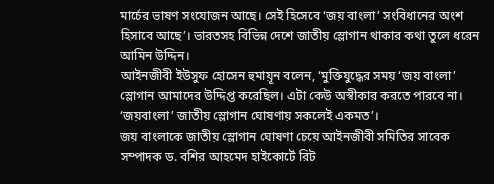মার্চের ভাষণ সংযোজন আছে। সেই হিসেবে ‘জয় বাংলা’ সংবিধানের অংশ হিসাবে আছে’। ভারতসহ বিভিন্ন দেশে জাতীয় স্লোগান থাকার কথা তুলে ধরেন আমিন উদ্দিন।
আইনজীবী ইউসুফ হোসেন হুমায়ূন বলেন, ‘মুক্তিযুদ্ধের সময় ‘জয় বাংলা’ স্লোগান আমাদের উদ্দিপ্ত করেছিল। এটা কেউ অস্বীকার করতে পারবে না। ‘জয়বাংলা’ জাতীয় স্লোগান ঘোষণায় সকলেই একমত’।
জয় বাংলাকে জাতীয় স্লোগান ঘোষণা চেয়ে আইনজীবী সমিতির সাবেক সম্পাদক ড. বশির আহমেদ হাইকোর্টে রিট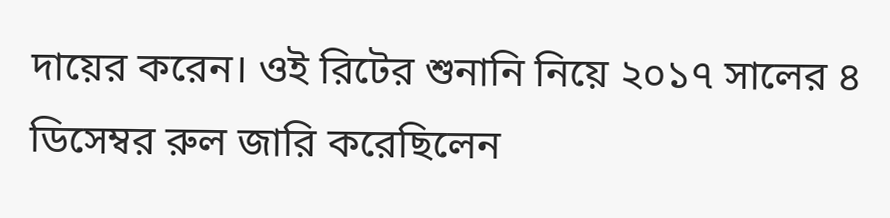দায়ের করেন। ওই রিটের শুনানি নিয়ে ২০১৭ সালের ৪ ডিসেম্বর রুল জারি করেছিলেন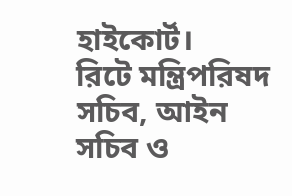হাইকোর্ট।
রিটে মন্ত্রিপরিষদ সচিব, আইন সচিব ও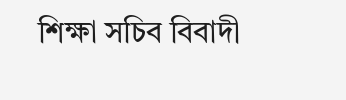শিক্ষা সচিব বিবাদী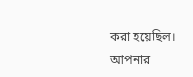করা হয়েছিল।
আপনার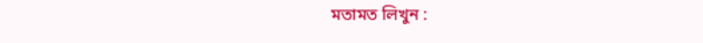মতামত লিখুন :